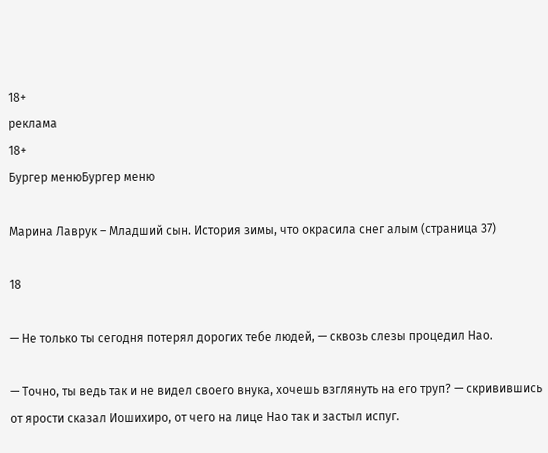18+
реклама
18+
Бургер менюБургер меню

Марина Лаврук – Младший сын. История зимы, что окрасила снег алым (страница 37)

18

— Не только ты сегодня потерял дорогих тебе людей, — сквозь слезы процедил Нао.

— Точно, ты ведь так и не видел своего внука, хочешь взглянуть на его труп? — скривившись от ярости сказал Иошихиро, от чего на лице Нао так и застыл испуг.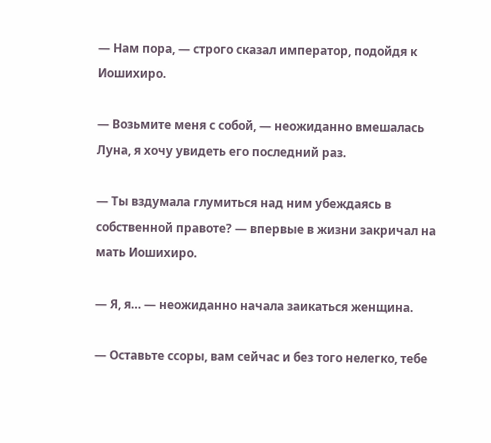— Нам пора, — строго сказал император, подойдя к Иошихиро.

— Возьмите меня с собой, — неожиданно вмешалась Луна, я хочу увидеть его последний раз.

— Ты вздумала глумиться над ним убеждаясь в собственной правоте? — впервые в жизни закричал на мать Иошихиро.

— Я, я… — неожиданно начала заикаться женщина.

— Оставьте ссоры, вам сейчас и без того нелегко, тебе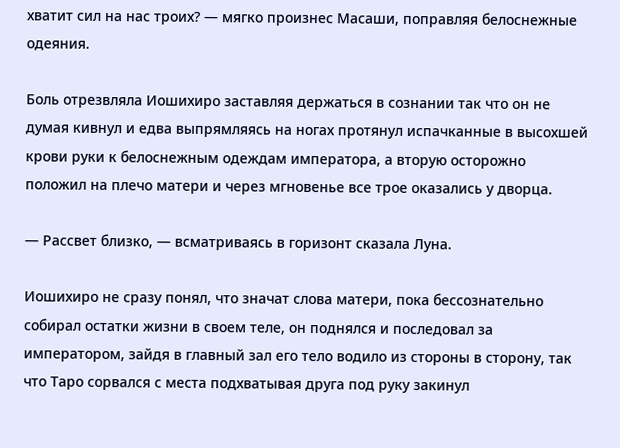хватит сил на нас троих? — мягко произнес Масаши, поправляя белоснежные одеяния.

Боль отрезвляла Иошихиро заставляя держаться в сознании так что он не думая кивнул и едва выпрямляясь на ногах протянул испачканные в высохшей крови руки к белоснежным одеждам императора, а вторую осторожно положил на плечо матери и через мгновенье все трое оказались у дворца.

— Рассвет близко, — всматриваясь в горизонт сказала Луна.

Иошихиро не сразу понял, что значат слова матери, пока бессознательно собирал остатки жизни в своем теле, он поднялся и последовал за императором, зайдя в главный зал его тело водило из стороны в сторону, так что Таро сорвался с места подхватывая друга под руку закинул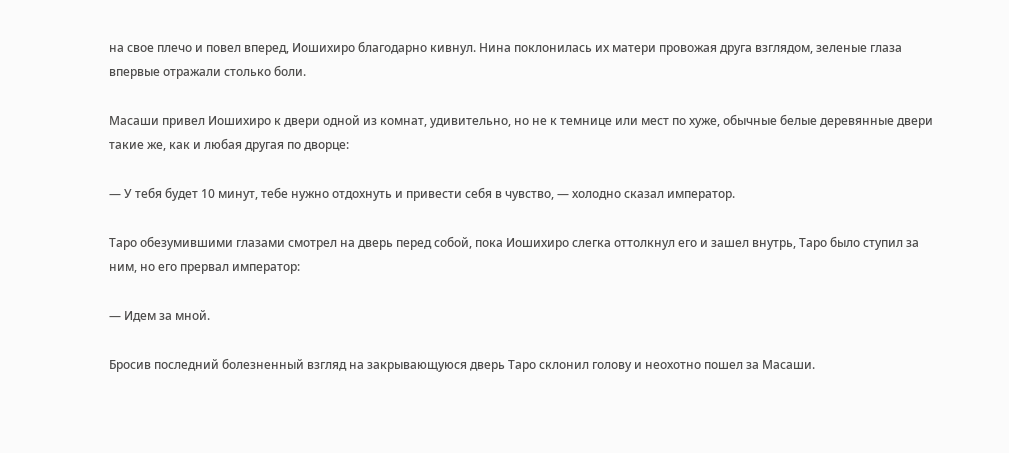на свое плечо и повел вперед, Иошихиро благодарно кивнул. Нина поклонилась их матери провожая друга взглядом, зеленые глаза впервые отражали столько боли.

Масаши привел Иошихиро к двери одной из комнат, удивительно, но не к темнице или мест по хуже, обычные белые деревянные двери такие же, как и любая другая по дворце:

— У тебя будет 10 минут, тебе нужно отдохнуть и привести себя в чувство, — холодно сказал император.

Таро обезумившими глазами смотрел на дверь перед собой, пока Иошихиро слегка оттолкнул его и зашел внутрь, Таро было ступил за ним, но его прервал император:

— Идем за мной.

Бросив последний болезненный взгляд на закрывающуюся дверь Таро склонил голову и неохотно пошел за Масаши.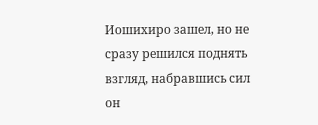Иошихиро зашел, но не сразу решился поднять взгляд, набравшись сил он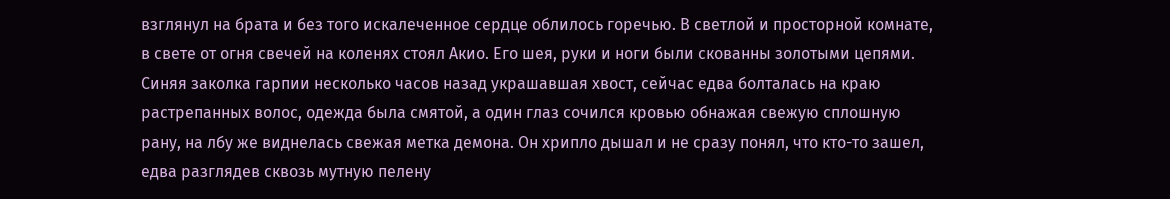взглянул на брата и без того искалеченное сердце облилось горечью. В светлой и просторной комнате, в свете от огня свечей на коленях стоял Акио. Его шея, руки и ноги были скованны золотыми цепями. Синяя заколка гарпии несколько часов назад украшавшая хвост, сейчас едва болталась на краю растрепанных волос, одежда была смятой, а один глаз сочился кровью обнажая свежую сплошную рану, на лбу же виднелась свежая метка демона. Он хрипло дышал и не сразу понял, что кто-то зашел, едва разглядев сквозь мутную пелену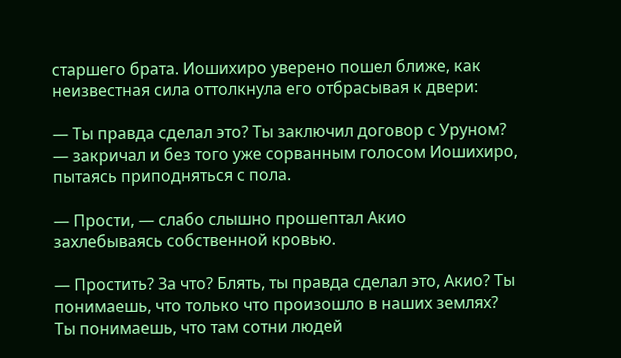старшего брата. Иошихиро уверено пошел ближе, как неизвестная сила оттолкнула его отбрасывая к двери:

— Ты правда сделал это? Ты заключил договор с Уруном? — закричал и без того уже сорванным голосом Иошихиро, пытаясь приподняться с пола.

— Прости, — слабо слышно прошептал Акио захлебываясь собственной кровью.

— Простить? За что? Блять, ты правда сделал это, Акио? Ты понимаешь, что только что произошло в наших землях? Ты понимаешь, что там сотни людей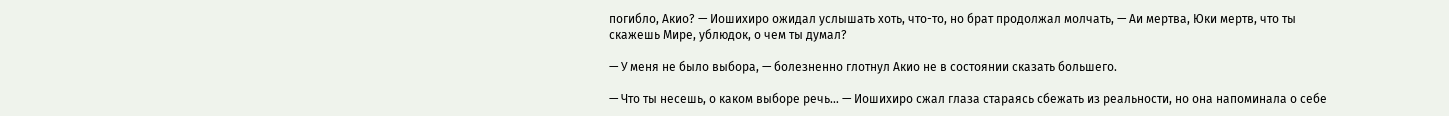погибло, Акио? — Иошихиро ожидал услышать хоть, что-то, но брат продолжал молчать, — Аи мертва, Юки мертв, что ты скажешь Мире, ублюдок, о чем ты думал?

— У меня не было выбора, — болезненно глотнул Акио не в состоянии сказать большего.

— Что ты несешь, о каком выборе речь… — Иошихиро сжал глаза стараясь сбежать из реальности, но она напоминала о себе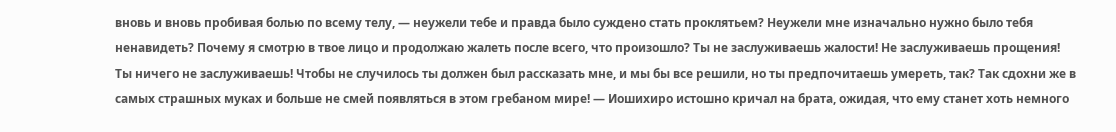вновь и вновь пробивая болью по всему телу, — неужели тебе и правда было суждено стать проклятьем? Неужели мне изначально нужно было тебя ненавидеть? Почему я смотрю в твое лицо и продолжаю жалеть после всего, что произошло? Ты не заслуживаешь жалости! Не заслуживаешь прощения! Ты ничего не заслуживаешь! Чтобы не случилось ты должен был рассказать мне, и мы бы все решили, но ты предпочитаешь умереть, так? Так сдохни же в самых страшных муках и больше не смей появляться в этом гребаном мире! — Иошихиро истошно кричал на брата, ожидая, что ему станет хоть немного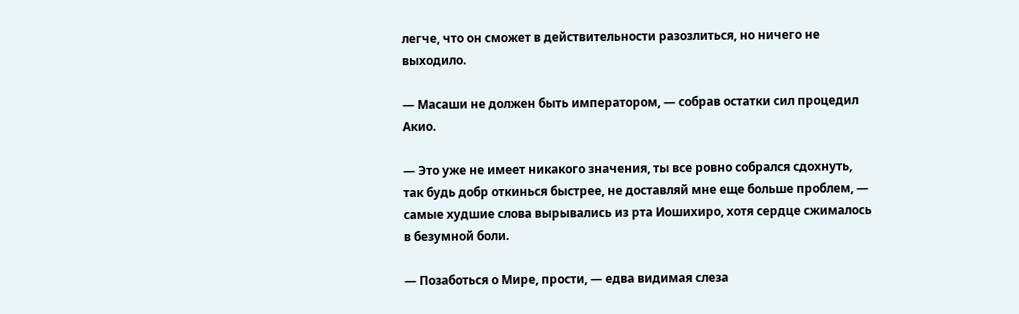легче, что он сможет в действительности разозлиться, но ничего не выходило.

— Масаши не должен быть императором, — собрав остатки сил процедил Акио.

— Это уже не имеет никакого значения, ты все ровно собрался сдохнуть, так будь добр откинься быстрее, не доставляй мне еще больше проблем, — самые худшие слова вырывались из рта Иошихиро, хотя сердце сжималось в безумной боли.

— Позаботься о Мире, прости, — едва видимая слеза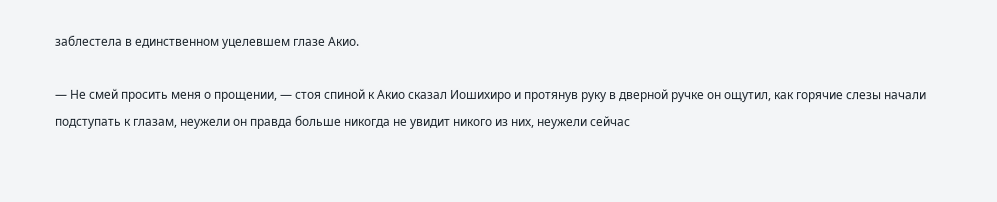заблестела в единственном уцелевшем глазе Акио.

— Не смей просить меня о прощении, — стоя спиной к Акио сказал Иошихиро и протянув руку в дверной ручке он ощутил, как горячие слезы начали подступать к глазам, неужели он правда больше никогда не увидит никого из них, неужели сейчас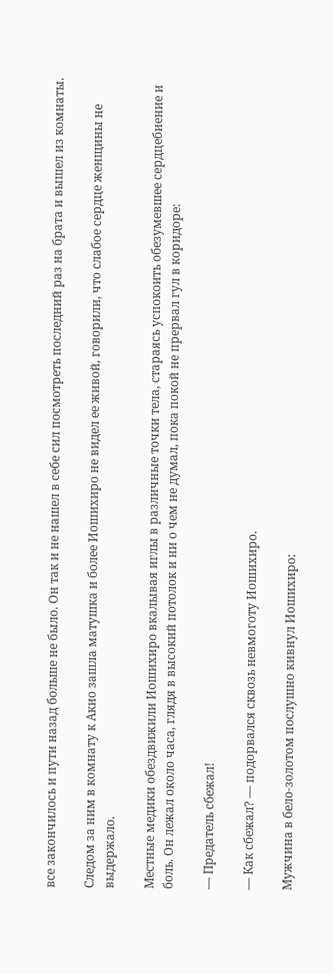все закончилось и пути назад больше не было. Он так и не нашел в себе сил посмотреть последний раз на брата и вышел из комнаты.

Следом за ним в комнату к Акио зашла матушка и более Иошихиро не видел ее живой, говорили, что слабое сердце женщины не выдержало.

Местные медики обездвижили Иошихиро вкалывая иглы в различные точки тела, стараясь успокоить обезумевшее сердцебиение и боль. Он лежал около часа, глядя в высокий потолок и ни о чем не думал, пока покой не прервал гул в коридоре:

— Предатель сбежал!

— Как сбежал? — подорвался сквозь невмоготу Иошихиро.

Мужчина в бело-золотом послушно кивнул Иошихиро: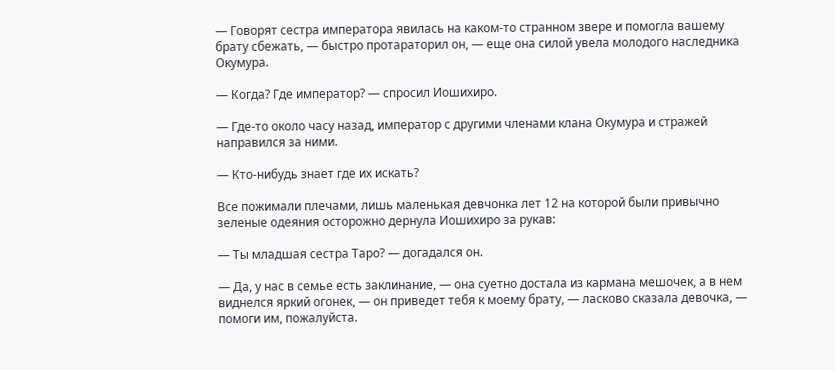— Говорят сестра императора явилась на каком-то странном звере и помогла вашему брату сбежать, — быстро протараторил он, — еще она силой увела молодого наследника Окумура.

— Когда? Где император? — спросил Иошихиро.

— Где-то около часу назад, император с другими членами клана Окумура и стражей направился за ними.

— Кто-нибудь знает где их искать?

Все пожимали плечами, лишь маленькая девчонка лет 12 на которой были привычно зеленые одеяния осторожно дернула Иошихиро за рукав:

— Ты младшая сестра Таро? — догадался он.

— Да, у нас в семье есть заклинание, — она суетно достала из кармана мешочек, а в нем виднелся яркий огонек, — он приведет тебя к моему брату, — ласково сказала девочка, — помоги им, пожалуйста.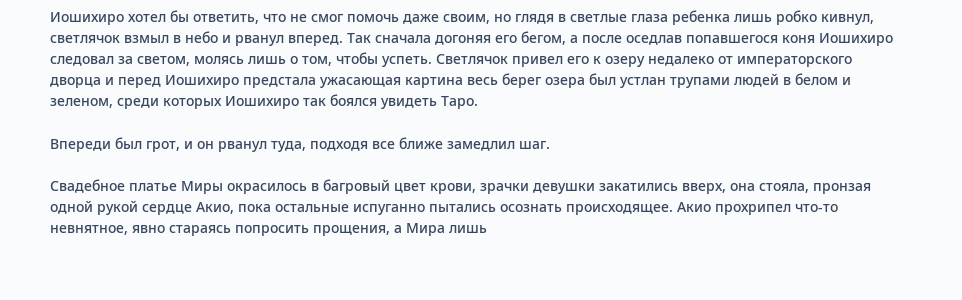Иошихиро хотел бы ответить, что не смог помочь даже своим, но глядя в светлые глаза ребенка лишь робко кивнул, светлячок взмыл в небо и рванул вперед. Так сначала догоняя его бегом, а после оседлав попавшегося коня Иошихиро следовал за светом, молясь лишь о том, чтобы успеть. Светлячок привел его к озеру недалеко от императорского дворца и перед Иошихиро предстала ужасающая картина весь берег озера был устлан трупами людей в белом и зеленом, среди которых Иошихиро так боялся увидеть Таро.

Впереди был грот, и он рванул туда, подходя все ближе замедлил шаг.

Свадебное платье Миры окрасилось в багровый цвет крови, зрачки девушки закатились вверх, она стояла, пронзая одной рукой сердце Акио, пока остальные испуганно пытались осознать происходящее. Акио прохрипел что-то невнятное, явно стараясь попросить прощения, а Мира лишь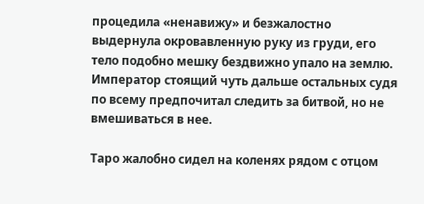процедила «ненавижу» и безжалостно выдернула окровавленную руку из груди, его тело подобно мешку бездвижно упало на землю. Император стоящий чуть дальше остальных судя по всему предпочитал следить за битвой, но не вмешиваться в нее.

Таро жалобно сидел на коленях рядом с отцом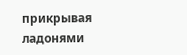прикрывая ладонями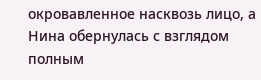окровавленное насквозь лицо, а Нина обернулась с взглядом полным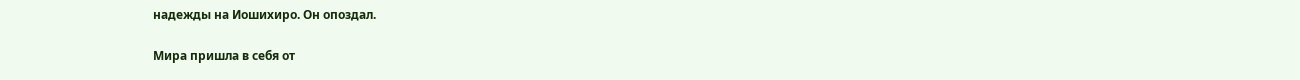надежды на Иошихиро. Он опоздал.

Мира пришла в себя от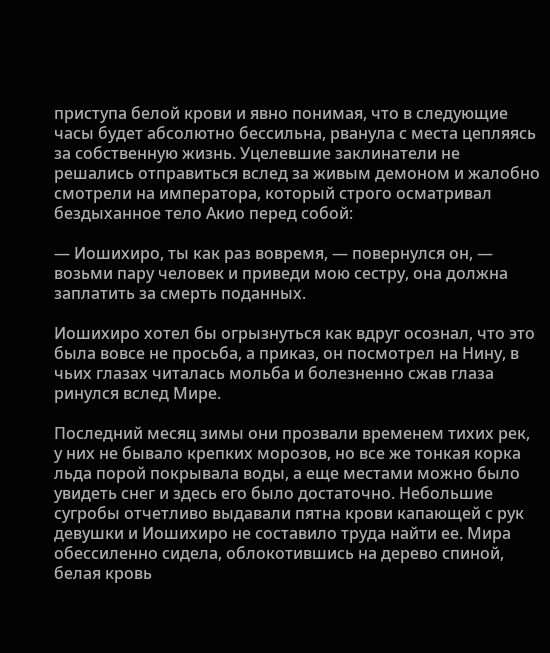приступа белой крови и явно понимая, что в следующие часы будет абсолютно бессильна, рванула с места цепляясь за собственную жизнь. Уцелевшие заклинатели не решались отправиться вслед за живым демоном и жалобно смотрели на императора, который строго осматривал бездыханное тело Акио перед собой:

— Иошихиро, ты как раз вовремя, — повернулся он, — возьми пару человек и приведи мою сестру, она должна заплатить за смерть поданных.

Иошихиро хотел бы огрызнуться как вдруг осознал, что это была вовсе не просьба, а приказ, он посмотрел на Нину, в чьих глазах читалась мольба и болезненно сжав глаза ринулся вслед Мире.

Последний месяц зимы они прозвали временем тихих рек, у них не бывало крепких морозов, но все же тонкая корка льда порой покрывала воды, а еще местами можно было увидеть снег и здесь его было достаточно. Небольшие сугробы отчетливо выдавали пятна крови капающей с рук девушки и Иошихиро не составило труда найти ее. Мира обессиленно сидела, облокотившись на дерево спиной, белая кровь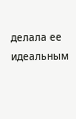делала ее идеальным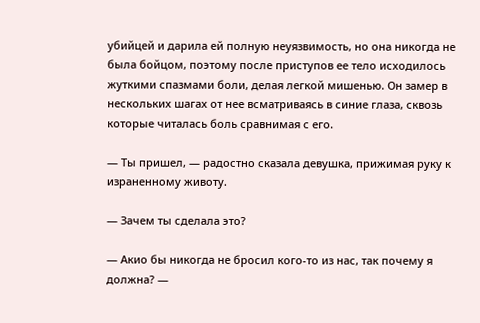убийцей и дарила ей полную неуязвимость, но она никогда не была бойцом, поэтому после приступов ее тело исходилось жуткими спазмами боли, делая легкой мишенью. Он замер в нескольких шагах от нее всматриваясь в синие глаза, сквозь которые читалась боль сравнимая с его.

— Ты пришел, — радостно сказала девушка, прижимая руку к израненному животу.

— Зачем ты сделала это?

— Акио бы никогда не бросил кого-то из нас, так почему я должна? —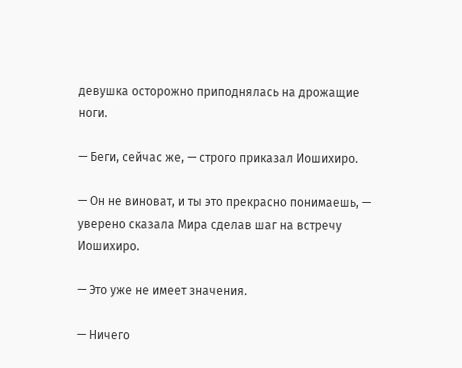девушка осторожно приподнялась на дрожащие ноги.

— Беги, сейчас же, — строго приказал Иошихиро.

— Он не виноват, и ты это прекрасно понимаешь, — уверено сказала Мира сделав шаг на встречу Иошихиро.

— Это уже не имеет значения.

— Ничего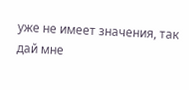уже не имеет значения, так дай мне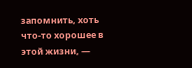запомнить, хоть что-то хорошее в этой жизни, —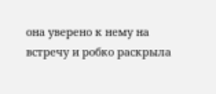она уверено к нему на встречу и робко раскрыла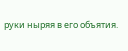руки ныряя в его объятия.